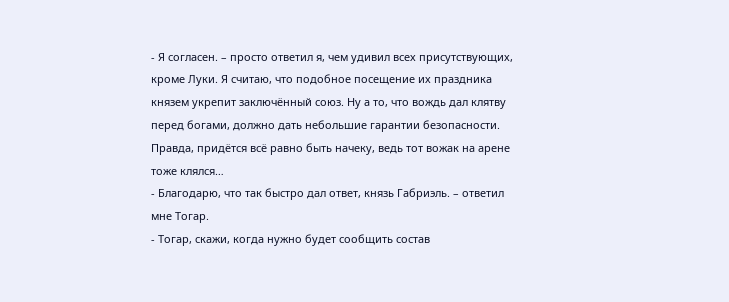- Я согласен. – просто ответил я, чем удивил всех присутствующих, кроме Луки. Я считаю, что подобное посещение их праздника князем укрепит заключённый союз. Ну а то, что вождь дал клятву перед богами, должно дать небольшие гарантии безопасности. Правда, придётся всё равно быть начеку, ведь тот вожак на арене тоже клялся…
- Благодарю, что так быстро дал ответ, князь Габриэль. – ответил мне Тогар.
- Тогар, скажи, когда нужно будет сообщить состав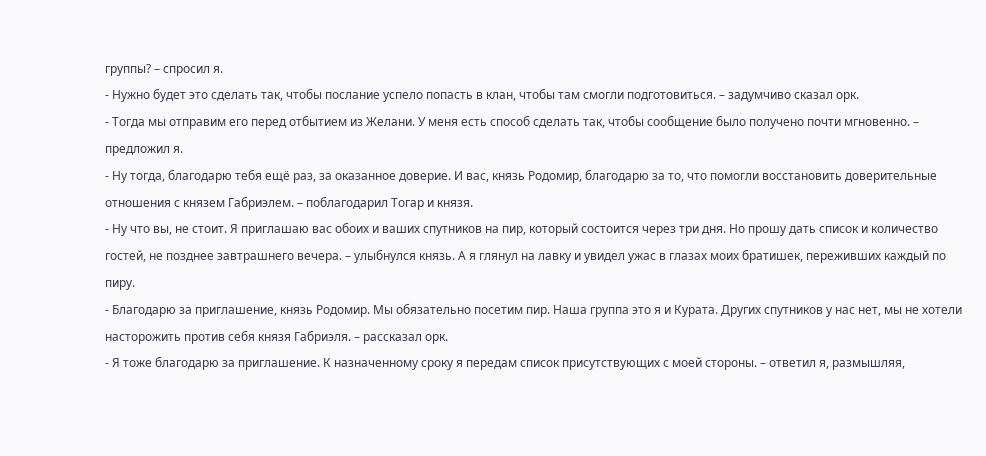группы? – спросил я.
- Нужно будет это сделать так, чтобы послание успело попасть в клан, чтобы там смогли подготовиться. – задумчиво сказал орк.
- Тогда мы отправим его перед отбытием из Желани. У меня есть способ сделать так, чтобы сообщение было получено почти мгновенно. – предложил я.
- Ну тогда, благодарю тебя ещё раз, за оказанное доверие. И вас, князь Родомир, благодарю за то, что помогли восстановить доверительные отношения с князем Габриэлем. – поблагодарил Тогар и князя.
- Ну что вы, не стоит. Я приглашаю вас обоих и ваших спутников на пир, который состоится через три дня. Но прошу дать список и количество гостей, не позднее завтрашнего вечера. – улыбнулся князь. А я глянул на лавку и увидел ужас в глазах моих братишек, переживших каждый по пиру.
- Благодарю за приглашение, князь Родомир. Мы обязательно посетим пир. Наша группа это я и Курата. Других спутников у нас нет, мы не хотели насторожить против себя князя Габриэля. – рассказал орк.
- Я тоже благодарю за приглашение. К назначенному сроку я передам список присутствующих с моей стороны. – ответил я, размышляя,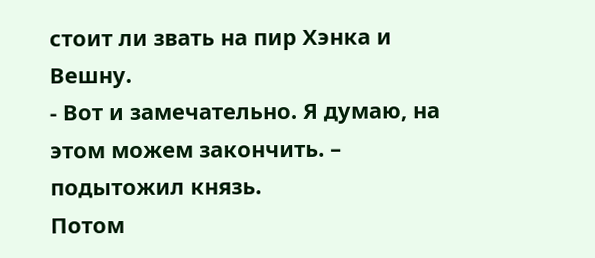стоит ли звать на пир Хэнка и Вешну.
- Вот и замечательно. Я думаю, на этом можем закончить. – подытожил князь.
Потом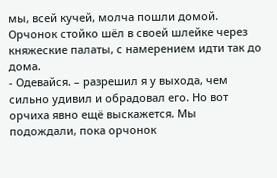мы, всей кучей, молча пошли домой. Орчонок стойко шёл в своей шлейке через княжеские палаты, с намерением идти так до дома.
- Одевайся. – разрешил я у выхода, чем сильно удивил и обрадовал его. Но вот орчиха явно ещё выскажется. Мы подождали, пока орчонок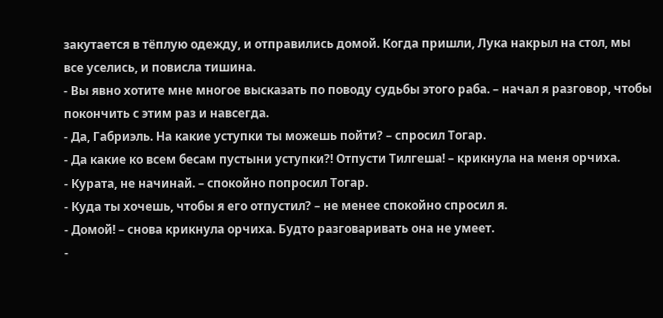закутается в тёплую одежду, и отправились домой. Когда пришли, Лука накрыл на стол, мы все уселись, и повисла тишина.
- Вы явно хотите мне многое высказать по поводу судьбы этого раба. – начал я разговор, чтобы покончить с этим раз и навсегда.
- Да, Габриэль. На какие уступки ты можешь пойти? – спросил Тогар.
- Да какие ко всем бесам пустыни уступки?! Отпусти Тилгеша! – крикнула на меня орчиха.
- Курата, не начинай. – спокойно попросил Тогар.
- Куда ты хочешь, чтобы я его отпустил? – не менее спокойно спросил я.
- Домой! – снова крикнула орчиха. Будто разговаривать она не умеет.
-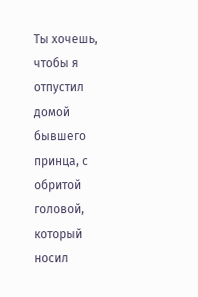Ты хочешь, чтобы я отпустил домой бывшего принца, с обритой головой, который носил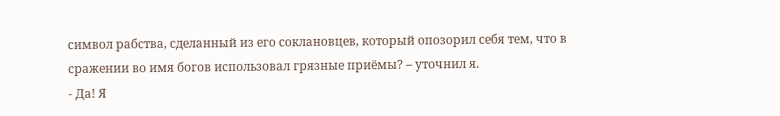символ рабства, сделанный из его соклановцев, который опозорил себя тем, что в сражении во имя богов использовал грязные приёмы? – уточнил я.
- Да! Я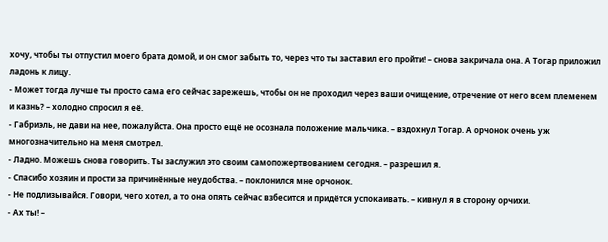хочу, чтобы ты отпустил моего брата домой, и он смог забыть то, через что ты заставил его пройти! – снова закричала она. А Тогар приложил ладонь к лицу.
- Может тогда лучше ты просто сама его сейчас зарежешь, чтобы он не проходил через ваши очищение, отречение от него всем племенем и казнь? – холодно спросил я её.
- Габриэль, не дави на нее, пожалуйста. Она просто ещё не осознала положение мальчика. – вздохнул Тогар. А орчонок очень уж многозначительно на меня смотрел.
- Ладно. Можешь снова говорить. Ты заслужил это своим самопожертвованием сегодня. – разрешил я.
- Спасибо хозяин и прости за причинённые неудобства. – поклонился мне орчонок.
- Не подлизывайся. Говори, чего хотел, а то она опять сейчас взбесится и придётся успокаивать. – кивнул я в сторону орчихи.
- Ах ты! –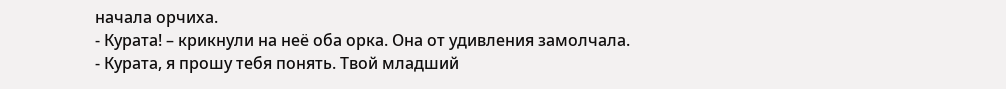начала орчиха.
- Курата! – крикнули на неё оба орка. Она от удивления замолчала.
- Курата, я прошу тебя понять. Твой младший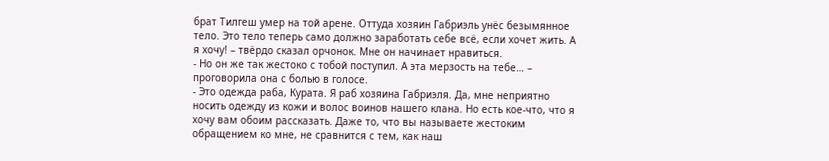брат Тилгеш умер на той арене. Оттуда хозяин Габриэль унёс безымянное тело. Это тело теперь само должно заработать себе всё, если хочет жить. А я хочу! – твёрдо сказал орчонок. Мне он начинает нравиться.
- Но он же так жестоко с тобой поступил. А эта мерзость на тебе… – проговорила она с болью в голосе.
- Это одежда раба, Курата. Я раб хозяина Габриэля. Да, мне неприятно носить одежду из кожи и волос воинов нашего клана. Но есть кое-что, что я хочу вам обоим рассказать. Даже то, что вы называете жестоким обращением ко мне, не сравнится с тем, как наш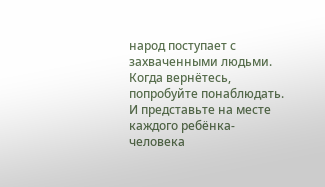народ поступает с захваченными людьми. Когда вернётесь, попробуйте понаблюдать. И представьте на месте каждого ребёнка-человека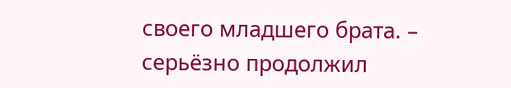своего младшего брата. – серьёзно продолжил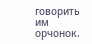говорить им орчонок.